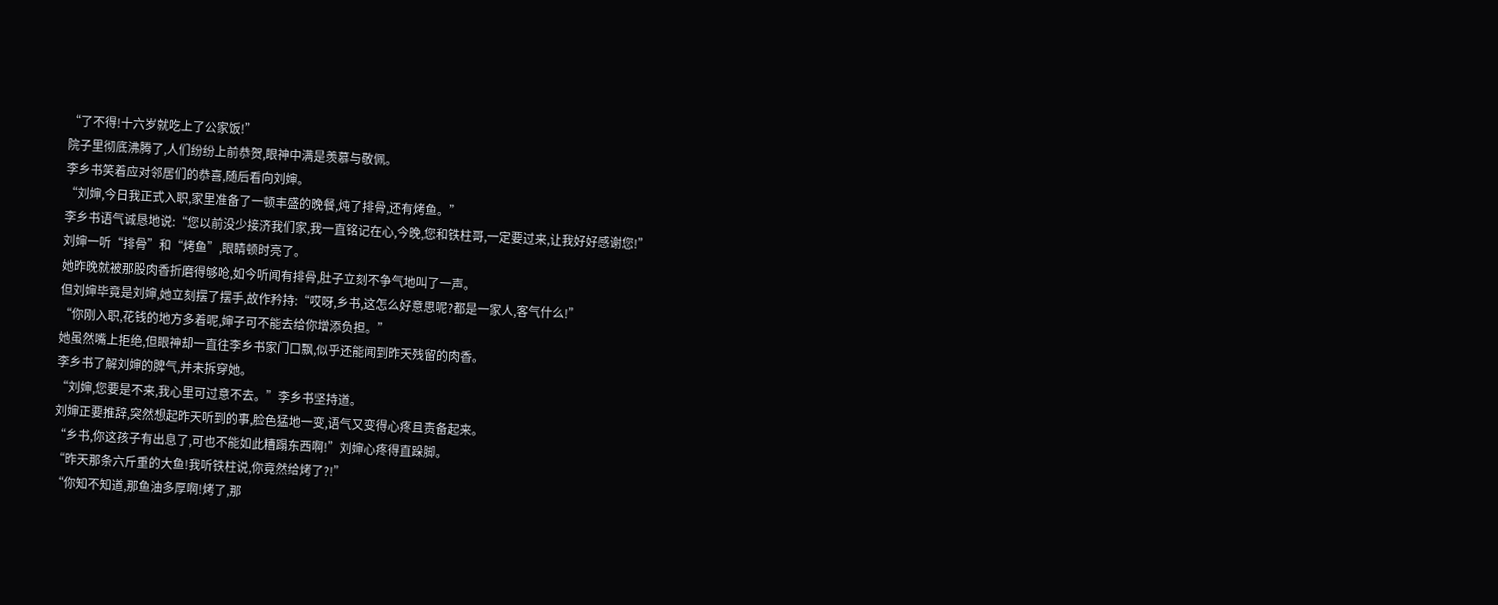“了不得!十六岁就吃上了公家饭!”
院子里彻底沸腾了,人们纷纷上前恭贺,眼神中满是羡慕与敬佩。
李乡书笑着应对邻居们的恭喜,随后看向刘婶。
“刘婶,今日我正式入职,家里准备了一顿丰盛的晚餐,炖了排骨,还有烤鱼。”
李乡书语气诚恳地说:“您以前没少接济我们家,我一直铭记在心,今晚,您和铁柱哥,一定要过来,让我好好感谢您!”
刘婶一听“排骨”和“烤鱼”,眼睛顿时亮了。
她昨晚就被那股肉香折磨得够呛,如今听闻有排骨,肚子立刻不争气地叫了一声。
但刘婶毕竟是刘婶,她立刻摆了摆手,故作矜持:“哎呀,乡书,这怎么好意思呢?都是一家人,客气什么!”
“你刚入职,花钱的地方多着呢,婶子可不能去给你增添负担。”
她虽然嘴上拒绝,但眼神却一直往李乡书家门口飘,似乎还能闻到昨天残留的肉香。
李乡书了解刘婶的脾气,并未拆穿她。
“刘婶,您要是不来,我心里可过意不去。”李乡书坚持道。
刘婶正要推辞,突然想起昨天听到的事,脸色猛地一变,语气又变得心疼且责备起来。
“乡书,你这孩子有出息了,可也不能如此糟蹋东西啊!”刘婶心疼得直跺脚。
“昨天那条六斤重的大鱼!我听铁柱说,你竟然给烤了?!”
“你知不知道,那鱼油多厚啊!烤了,那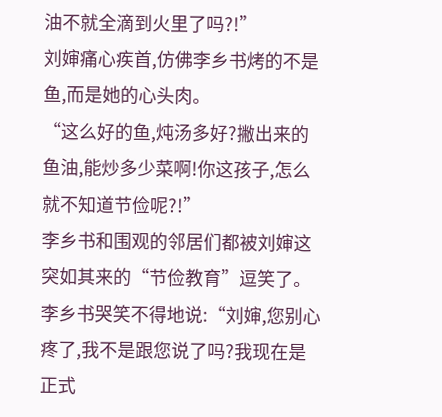油不就全滴到火里了吗?!”
刘婶痛心疾首,仿佛李乡书烤的不是鱼,而是她的心头肉。
“这么好的鱼,炖汤多好?撇出来的鱼油,能炒多少菜啊!你这孩子,怎么就不知道节俭呢?!”
李乡书和围观的邻居们都被刘婶这突如其来的“节俭教育”逗笑了。
李乡书哭笑不得地说:“刘婶,您别心疼了,我不是跟您说了吗?我现在是正式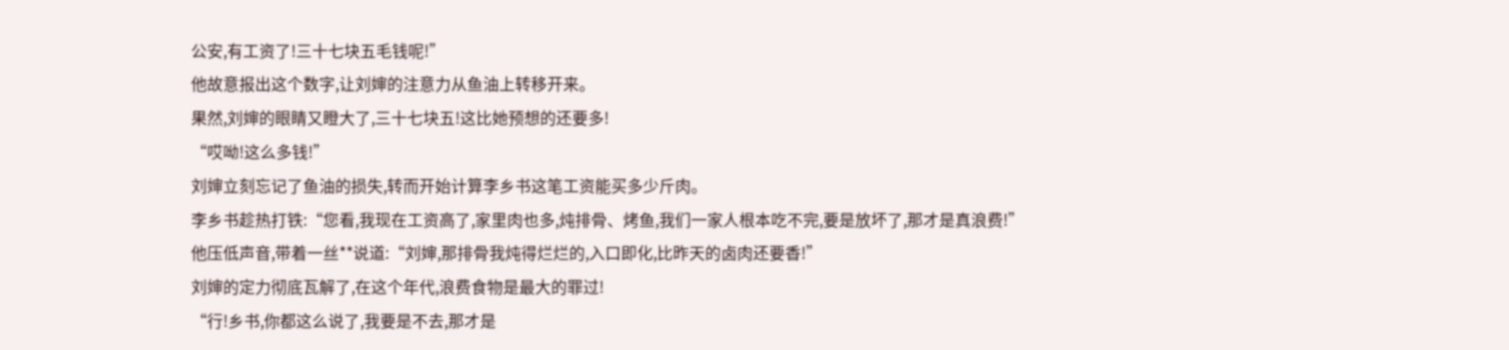公安,有工资了!三十七块五毛钱呢!”
他故意报出这个数字,让刘婶的注意力从鱼油上转移开来。
果然,刘婶的眼睛又瞪大了,三十七块五!这比她预想的还要多!
“哎呦!这么多钱!”
刘婶立刻忘记了鱼油的损失,转而开始计算李乡书这笔工资能买多少斤肉。
李乡书趁热打铁:“您看,我现在工资高了,家里肉也多,炖排骨、烤鱼,我们一家人根本吃不完,要是放坏了,那才是真浪费!”
他压低声音,带着一丝**说道:“刘婶,那排骨我炖得烂烂的,入口即化,比昨天的卤肉还要香!”
刘婶的定力彻底瓦解了,在这个年代,浪费食物是最大的罪过!
“行!乡书,你都这么说了,我要是不去,那才是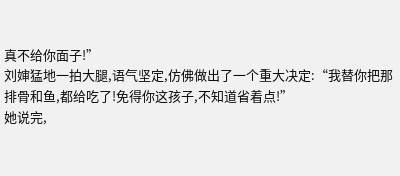真不给你面子!”
刘婶猛地一拍大腿,语气坚定,仿佛做出了一个重大决定:“我替你把那排骨和鱼,都给吃了!免得你这孩子,不知道省着点!”
她说完,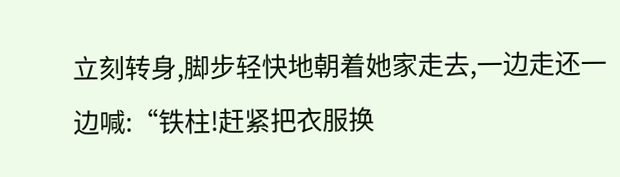立刻转身,脚步轻快地朝着她家走去,一边走还一边喊:“铁柱!赶紧把衣服换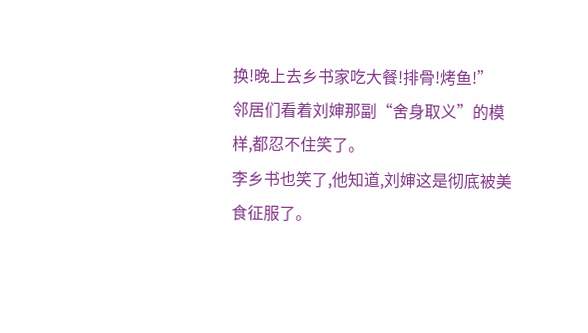换!晚上去乡书家吃大餐!排骨!烤鱼!”
邻居们看着刘婶那副“舍身取义”的模样,都忍不住笑了。
李乡书也笑了,他知道,刘婶这是彻底被美食征服了。